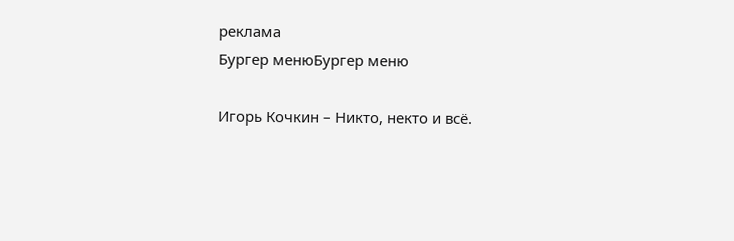реклама
Бургер менюБургер меню

Игорь Кочкин – Никто, некто и всё.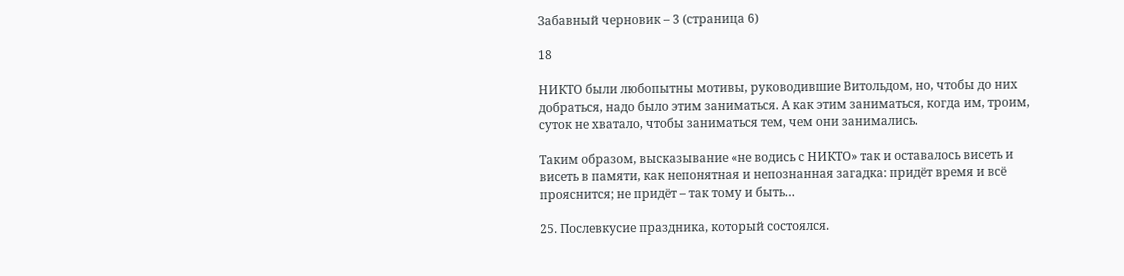Забавный черновик – 3 (страница 6)

18

НИКТО были любопытны мотивы, руководившие Витольдом, но, чтобы до них добраться, надо было этим заниматься. А как этим заниматься, когда им, троим, суток не хватало, чтобы заниматься тем, чем они занимались.

Таким образом, высказывание «не водись с НИКТО» так и оставалось висеть и висеть в памяти, как непонятная и непознанная загадка: придёт время и всё прояснится; не придёт – так тому и быть…

25. Послевкусие праздника, который состоялся.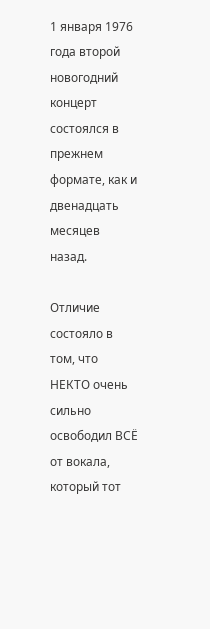1 января 1976 года второй новогодний концерт состоялся в прежнем формате, как и двенадцать месяцев назад.

Отличие состояло в том, что НЕКТО очень сильно освободил ВСЁ от вокала, который тот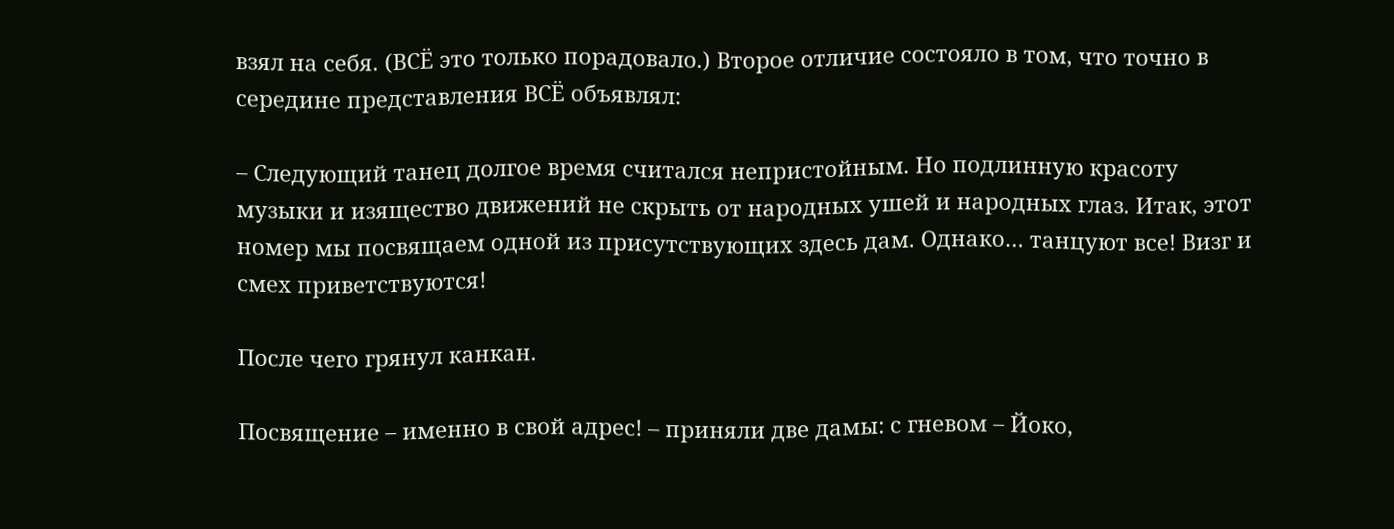взял на себя. (ВСЁ это только порадовало.) Второе отличие состояло в том, что точно в середине представления ВСЁ объявлял:

– Следующий танец долгое время считался непристойным. Но подлинную красоту музыки и изящество движений не скрыть от народных ушей и народных глаз. Итак, этот номер мы посвящаем одной из присутствующих здесь дам. Однако… танцуют все! Визг и смех приветствуются!

После чего грянул канкан.

Посвящение – именно в свой адрес! – приняли две дамы: с гневом – Йоко,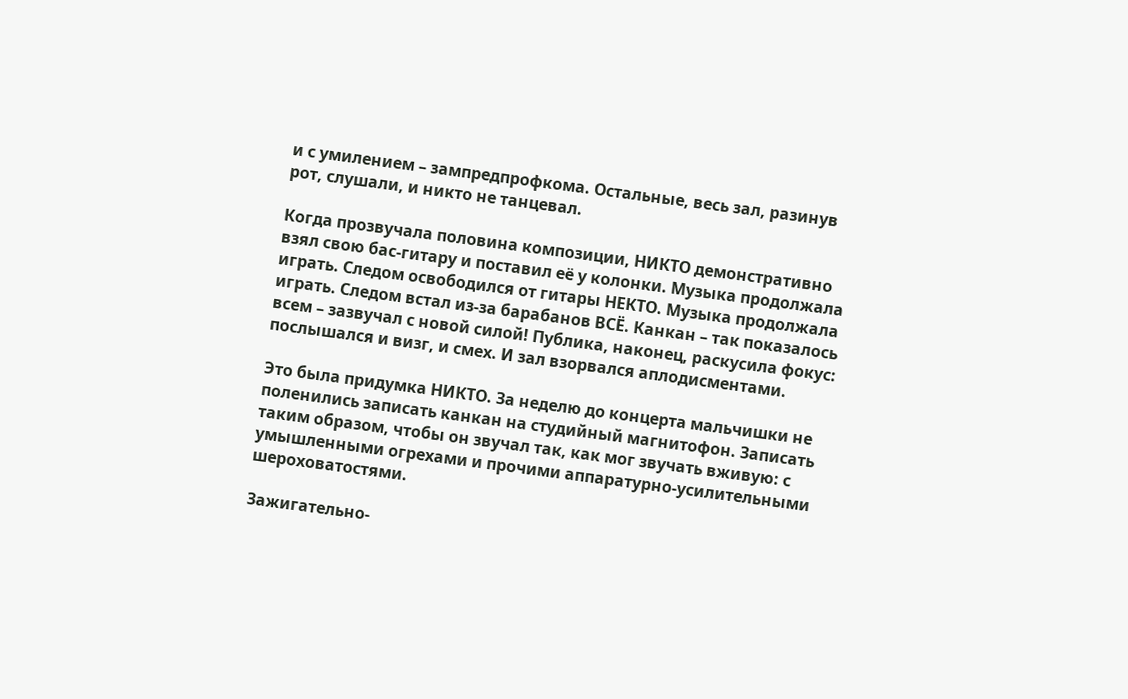и с умилением – зампредпрофкома. Остальные, весь зал, разинув рот, слушали, и никто не танцевал.

Когда прозвучала половина композиции, НИКТО демонстративно взял свою бас-гитару и поставил её у колонки. Музыка продолжала играть. Следом освободился от гитары НЕКТО. Музыка продолжала играть. Следом встал из-за барабанов ВСЁ. Канкан – так показалось всем – зазвучал с новой силой! Публика, наконец, раскусила фокус: послышался и визг, и смех. И зал взорвался аплодисментами.

Это была придумка НИКТО. За неделю до концерта мальчишки не поленились записать канкан на студийный магнитофон. Записать таким образом, чтобы он звучал так, как мог звучать вживую: с умышленными огрехами и прочими аппаратурно-усилительными шероховатостями.

Зажигательно-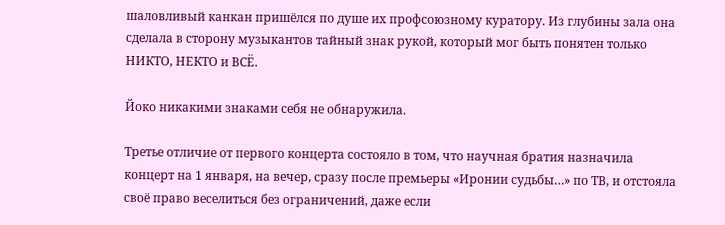шаловливый канкан пришёлся по душе их профсоюзному куратору. Из глубины зала она сделала в сторону музыкантов тайный знак рукой, который мог быть понятен только НИКТО, НЕКТО и ВСЁ.

Йоко никакими знаками себя не обнаружила.

Третье отличие от первого концерта состояло в том, что научная братия назначила концерт на 1 января, на вечер, сразу после премьеры «Иронии судьбы…» по ТВ, и отстояла своё право веселиться без ограничений, даже если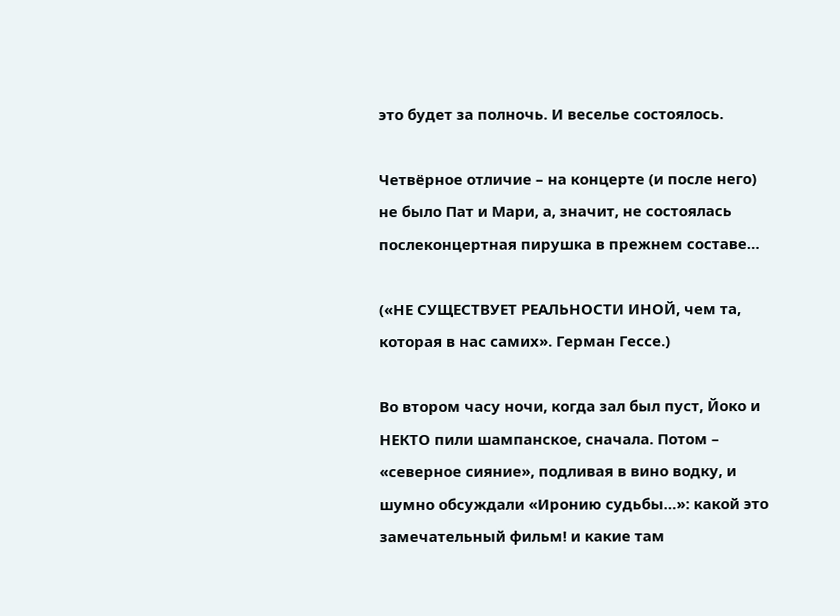это будет за полночь. И веселье состоялось.

Четвёрное отличие – на концерте (и после него) не было Пат и Мари, а, значит, не состоялась послеконцертная пирушка в прежнем составе…

(«НЕ СУЩЕСТВУЕТ РЕАЛЬНОСТИ ИНОЙ, чем та, которая в нас самих». Герман Гессе.)

Во втором часу ночи, когда зал был пуст, Йоко и НЕКТО пили шампанское, сначала. Потом – «северное сияние», подливая в вино водку, и шумно обсуждали «Иронию судьбы…»: какой это замечательный фильм! и какие там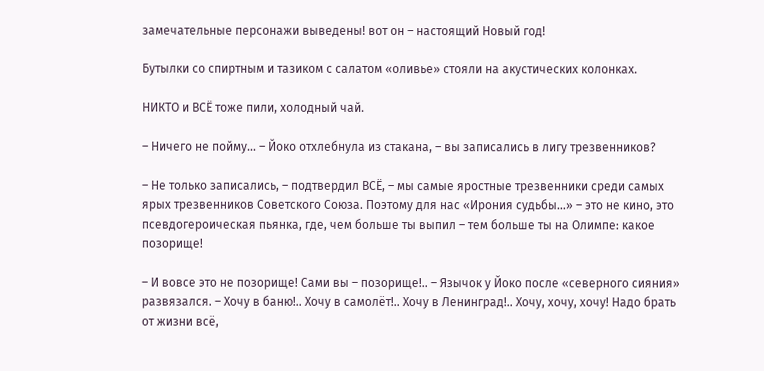замечательные персонажи выведены! вот он – настоящий Новый год!

Бутылки со спиртным и тазиком с салатом «оливье» стояли на акустических колонках.

НИКТО и ВСЁ тоже пили, холодный чай.

– Ничего не пойму… – Йоко отхлебнула из стакана, – вы записались в лигу трезвенников?

– Не только записались, – подтвердил ВСЁ, – мы самые яростные трезвенники среди самых ярых трезвенников Советского Союза. Поэтому для нас «Ирония судьбы…» – это не кино, это псевдогероическая пьянка, где, чем больше ты выпил – тем больше ты на Олимпе: какое позорище!

– И вовсе это не позорище! Сами вы – позорище!.. – Язычок у Йоко после «северного сияния» развязался. – Хочу в баню!.. Хочу в самолёт!.. Хочу в Ленинград!.. Хочу, хочу, хочу! Надо брать от жизни всё,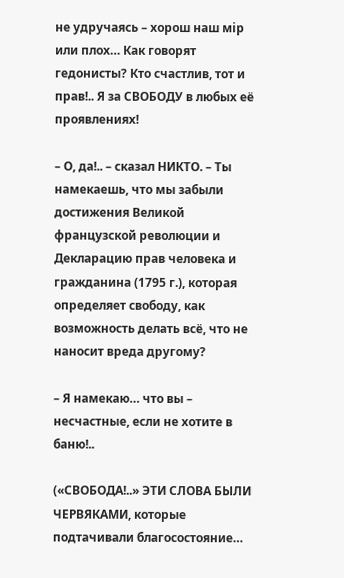не удручаясь – хорош наш мiр или плох… Как говорят гедонисты? Кто счастлив, тот и прав!.. Я за СВОБОДУ в любых её проявлениях!

– О, да!.. – сказал НИКТО. – Ты намекаешь, что мы забыли достижения Великой французской революции и Декларацию прав человека и гражданина (1795 г.), которая определяет свободу, как возможность делать всё, что не наносит вреда другому?

– Я намекаю… что вы – несчастные, если не хотите в баню!..

(«СВОБОДА!..» ЭТИ СЛОВА БЫЛИ ЧЕРВЯКАМИ, которые подтачивали благосостояние…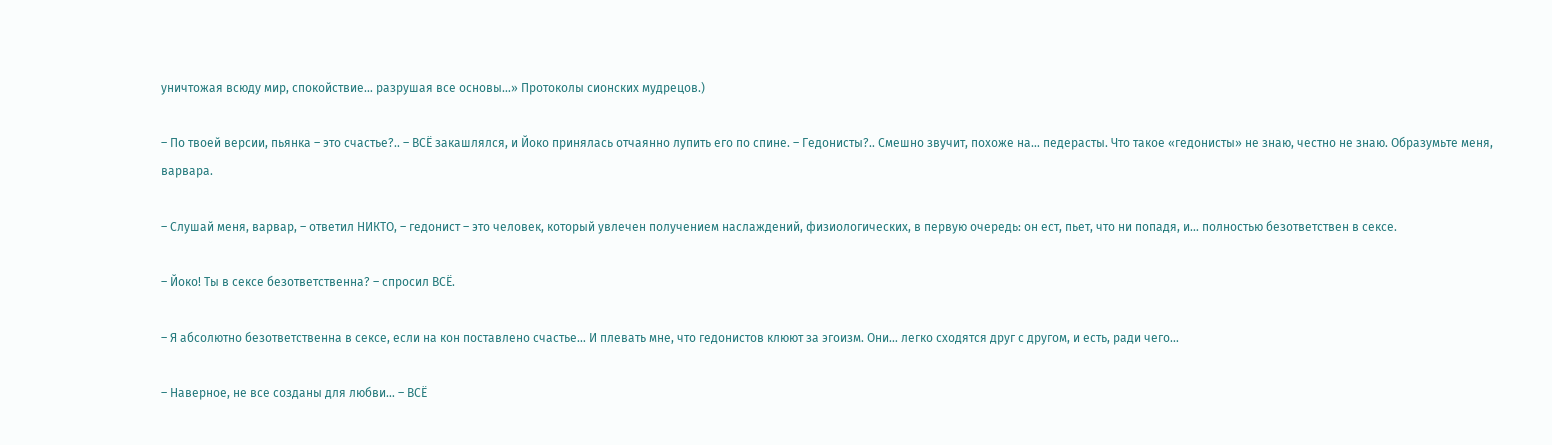уничтожая всюду мир, спокойствие… разрушая все основы…» Протоколы сионских мудрецов.)

– По твоей версии, пьянка – это счастье?.. – ВСЁ закашлялся, и Йоко принялась отчаянно лупить его по спине. – Гедонисты?.. Смешно звучит, похоже на… педерасты. Что такое «гедонисты» не знаю, честно не знаю. Образумьте меня, варвара.

– Слушай меня, варвар, – ответил НИКТО, – гедонист – это человек, который увлечен получением наслаждений, физиологических, в первую очередь: он ест, пьет, что ни попадя, и… полностью безответствен в сексе.

– Йоко! Ты в сексе безответственна? – спросил ВСЁ.

– Я абсолютно безответственна в сексе, если на кон поставлено счастье… И плевать мне, что гедонистов клюют за эгоизм. Они… легко сходятся друг с другом, и есть, ради чего…

– Наверное, не все созданы для любви… – ВСЁ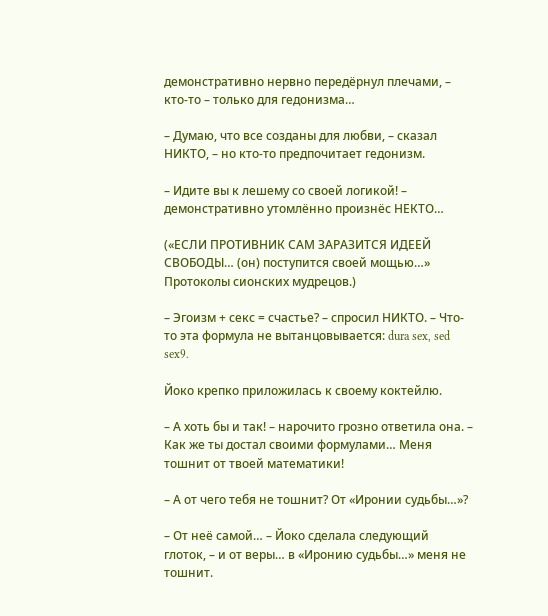демонстративно нервно передёрнул плечами, – кто-то – только для гедонизма…

– Думаю, что все созданы для любви, – сказал НИКТО, – но кто-то предпочитает гедонизм.

– Идите вы к лешему со своей логикой! – демонстративно утомлённо произнёс НЕКТО…

(«ЕСЛИ ПРОТИВНИК САМ ЗАРАЗИТСЯ ИДЕЕЙ СВОБОДЫ… (он) поступится своей мощью…» Протоколы сионских мудрецов.)

– Эгоизм + секс = счастье? – спросил НИКТО. – Что-то эта формула не вытанцовывается: dura sex, sed sex9.

Йоко крепко приложилась к своему коктейлю.

– А хоть бы и так! – нарочито грозно ответила она. – Как же ты достал своими формулами… Меня тошнит от твоей математики!

– А от чего тебя не тошнит? От «Иронии судьбы…»?

– От неё самой… – Йоко сделала следующий глоток, – и от веры… в «Иронию судьбы…» меня не тошнит.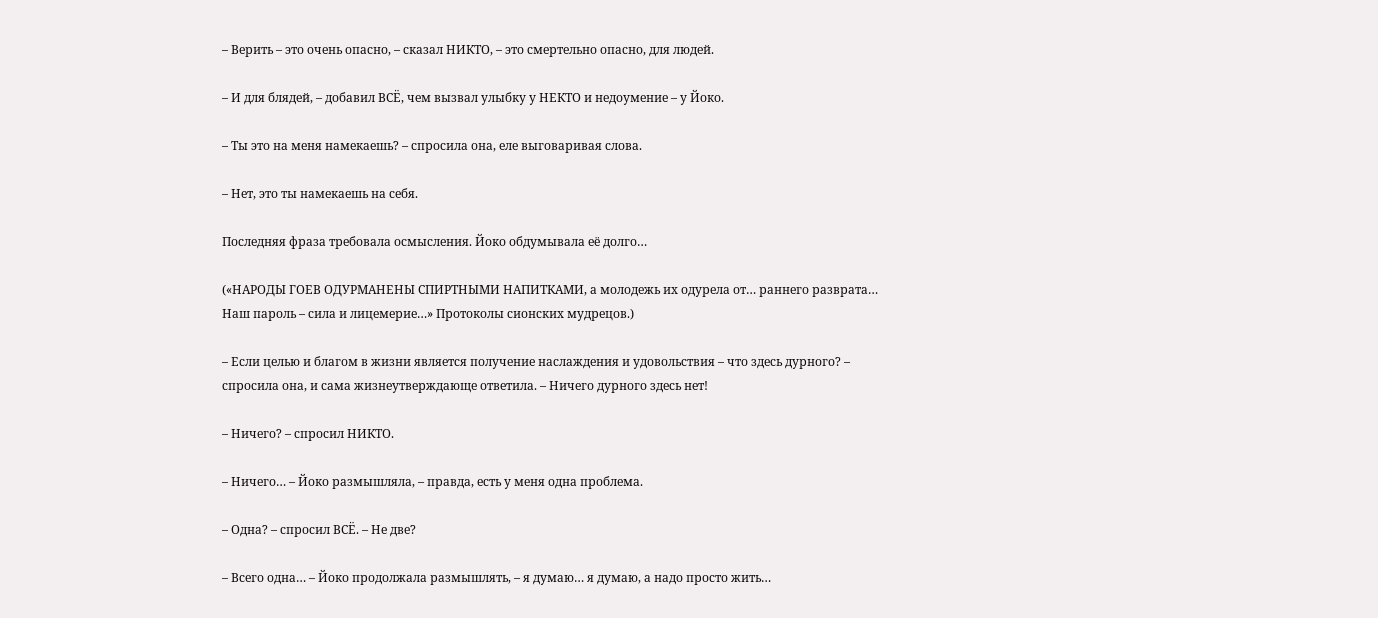– Верить – это очень опасно, – сказал НИКТО, – это смертельно опасно, для людей.

– И для блядей, – добавил ВСЁ, чем вызвал улыбку у НЕКТО и недоумение – у Йоко.

– Ты это на меня намекаешь? – спросила она, еле выговаривая слова.

– Нет, это ты намекаешь на себя.

Последняя фраза требовала осмысления. Йоко обдумывала её долго…

(«НАРОДЫ ГОЕВ ОДУРМАНЕНЫ СПИРТНЫМИ НАПИТКАМИ, а молодежь их одурела от… раннего разврата… Наш пароль – сила и лицемерие…» Протоколы сионских мудрецов.)

– Если целью и благом в жизни является получение наслаждения и удовольствия – что здесь дурного? – спросила она, и сама жизнеутверждающе ответила. – Ничего дурного здесь нет!

– Ничего? – спросил НИКТО.

– Ничего… – Йоко размышляла, – правда, есть у меня одна проблема.

– Одна? – спросил ВСЁ. – Не две?

– Всего одна… – Йоко продолжала размышлять, – я думаю… я думаю, а надо просто жить…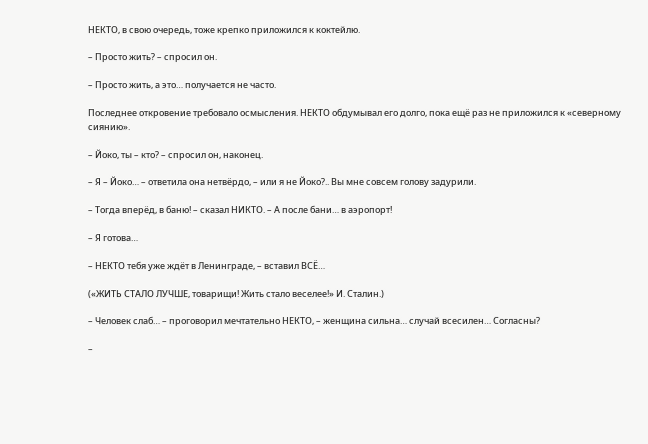НЕКТО, в свою очередь, тоже крепко приложился к коктейлю.

– Просто жить? – спросил он.

– Просто жить, а это… получается не часто.

Последнее откровение требовало осмысления. НЕКТО обдумывал его долго, пока ещё раз не приложился к «северному сиянию».

– Йоко, ты – кто? – спросил он, наконец.

– Я – Йоко… – ответила она нетвёрдо, – или я не Йоко?.. Вы мне совсем голову задурили.

– Тогда вперёд, в баню! – сказал НИКТО. – А после бани… в аэропорт!

– Я готова…

– НЕКТО тебя уже ждёт в Ленинграде, – вставил ВСЁ…

(«ЖИТЬ СТАЛО ЛУЧШЕ, товарищи! Жить стало веселее!» И. Сталин.)

– Человек слаб… – проговорил мечтательно НЕКТО, – женщина сильна… случай всесилен… Согласны?

–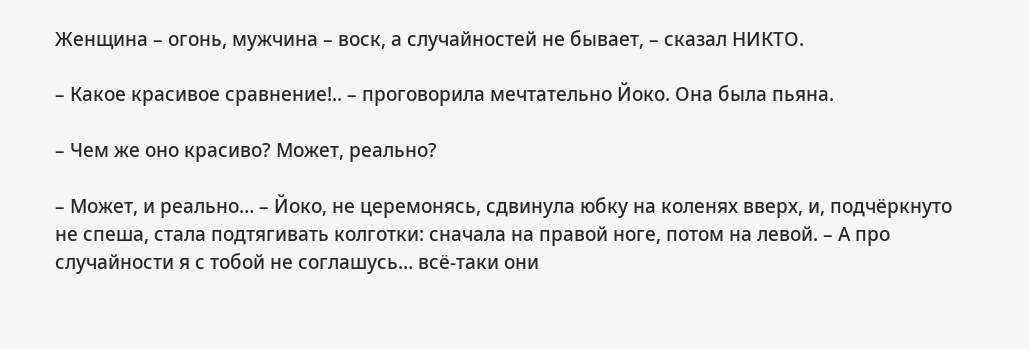Женщина – огонь, мужчина – воск, а случайностей не бывает, – сказал НИКТО.

– Какое красивое сравнение!.. – проговорила мечтательно Йоко. Она была пьяна.

– Чем же оно красиво? Может, реально?

– Может, и реально… – Йоко, не церемонясь, сдвинула юбку на коленях вверх, и, подчёркнуто не спеша, стала подтягивать колготки: сначала на правой ноге, потом на левой. – А про случайности я с тобой не соглашусь… всё-таки они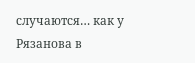случаются… как у Рязанова в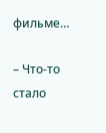фильме…

– Что-то стало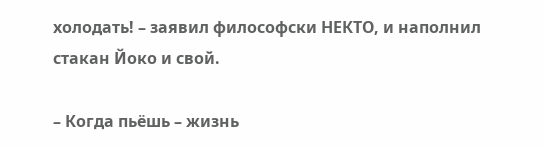холодать! – заявил философски НЕКТО, и наполнил стакан Йоко и свой.

– Когда пьёшь – жизнь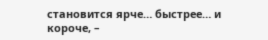становится ярче… быстрее… и короче, –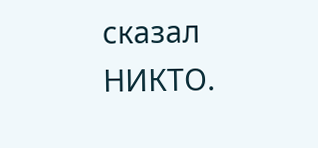сказал НИКТО.